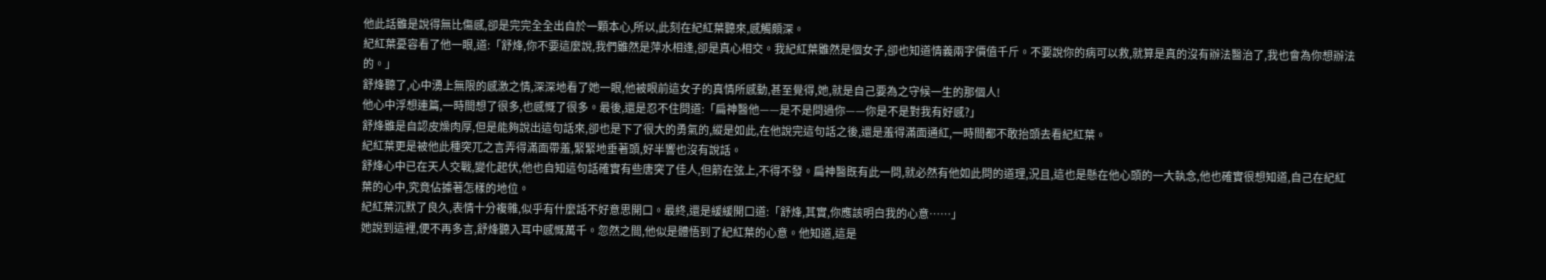他此話雖是說得無比傷感,卻是完完全全出自於一顆本心,所以,此刻在紀紅葉聽來,感觸頗深。
紀紅葉憂容看了他一眼,道:「舒烽,你不要這麼說,我們雖然是萍水相逢,卻是真心相交。我紀紅葉雖然是個女子,卻也知道情義兩字價值千斤。不要說你的病可以救,就算是真的沒有辦法醫治了,我也會為你想辦法的。」
舒烽聽了,心中湧上無限的感激之情,深深地看了她一眼,他被眼前這女子的真情所感動,甚至覺得,她,就是自己要為之守候一生的那個人!
他心中浮想連篇,一時間想了很多,也感慨了很多。最後,還是忍不住問道:「扁神醫他——是不是問過你——你是不是對我有好感?」
舒烽雖是自認皮燥肉厚,但是能夠說出這句話來,卻也是下了很大的勇氣的,縱是如此,在他說完這句話之後,還是羞得滿面通紅,一時間都不敢抬頭去看紀紅葉。
紀紅葉更是被他此種突兀之言弄得滿面帶羞,緊緊地垂著頭,好半響也沒有說話。
舒烽心中已在天人交戰,變化起伏,他也自知這句話確實有些唐突了佳人,但箭在弦上,不得不發。扁神醫既有此一問,就必然有他如此問的道理,況且,這也是懸在他心頭的一大執念,他也確實很想知道,自己在紀紅葉的心中,究竟佔據著怎樣的地位。
紀紅葉沉默了良久,表情十分複雜,似乎有什麼話不好意思開口。最終,還是緩緩開口道:「舒烽,其實,你應該明白我的心意……」
她說到這裡,便不再多言,舒烽聽入耳中感慨萬千。忽然之間,他似是體悟到了紀紅葉的心意。他知道,這是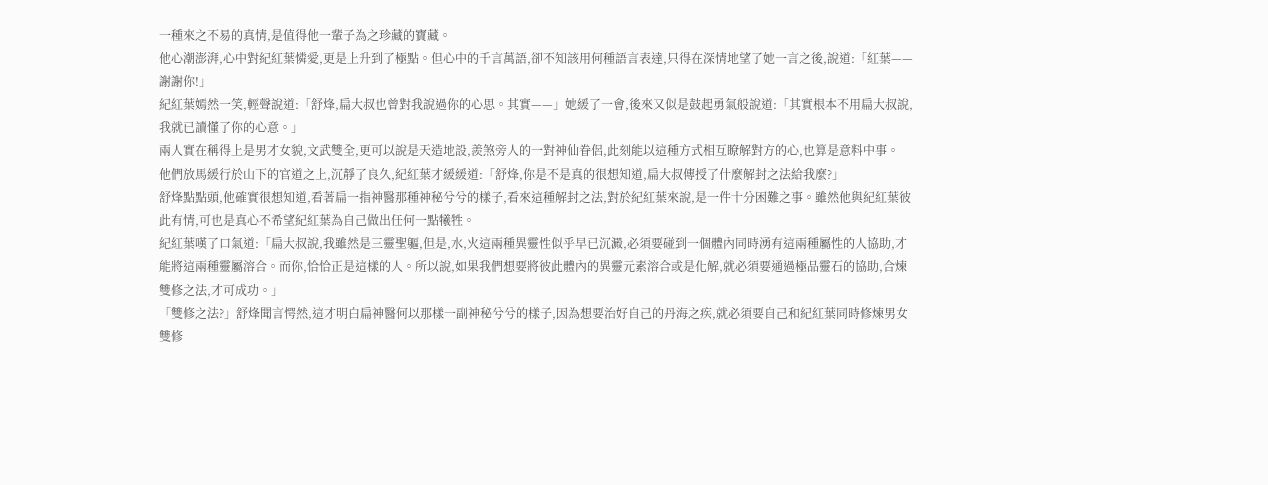一種來之不易的真情,是值得他一輩子為之珍藏的寶藏。
他心潮澎湃,心中對紀紅葉憐愛,更是上升到了極點。但心中的千言萬語,卻不知該用何種語言表達,只得在深情地望了她一言之後,說道:「紅葉——謝謝你!」
紀紅葉嫣然一笑,輕聲說道:「舒烽,扁大叔也曾對我說過你的心思。其實——」她緩了一會,後來又似是鼓起勇氣般說道:「其實根本不用扁大叔說,我就已讀懂了你的心意。」
兩人實在稱得上是男才女貌,文武雙全,更可以說是天造地設,羨煞旁人的一對神仙眷侶,此刻能以這種方式相互瞭解對方的心,也算是意料中事。
他們放馬緩行於山下的官道之上,沉靜了良久,紀紅葉才緩緩道:「舒烽,你是不是真的很想知道,扁大叔傳授了什麼解封之法給我麼?」
舒烽點點頭,他確實很想知道,看著扁一指神醫那種神秘兮兮的樣子,看來這種解封之法,對於紀紅葉來說,是一件十分困難之事。雖然他與紀紅葉彼此有情,可也是真心不希望紀紅葉為自己做出任何一點犧牲。
紀紅葉嘆了口氣道:「扁大叔說,我雖然是三靈聖軀,但是,水,火這兩種異靈性似乎早已沉澱,必須要碰到一個體內同時湧有這兩種屬性的人協助,才能將這兩種靈屬溶合。而你,恰恰正是這樣的人。所以說,如果我們想要將彼此體內的異靈元素溶合或是化解,就必須要通過極品靈石的協助,合煉雙修之法,才可成功。」
「雙修之法?」舒烽聞言愕然,這才明白扁神醫何以那樣一副神秘兮兮的樣子,因為想要治好自己的丹海之疾,就必須要自己和紀紅葉同時修煉男女雙修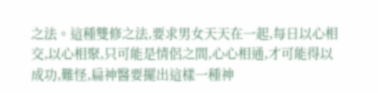之法。這種雙修之法,要求男女天天在一起,每日以心相交,以心相聚,只可能是情侶之間,心心相通,才可能得以成功,難怪,扁神醫要擺出這樣一種神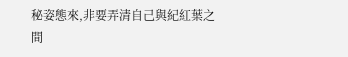秘姿態來,非要弄清自己與紀紅葉之間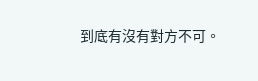到底有沒有對方不可。